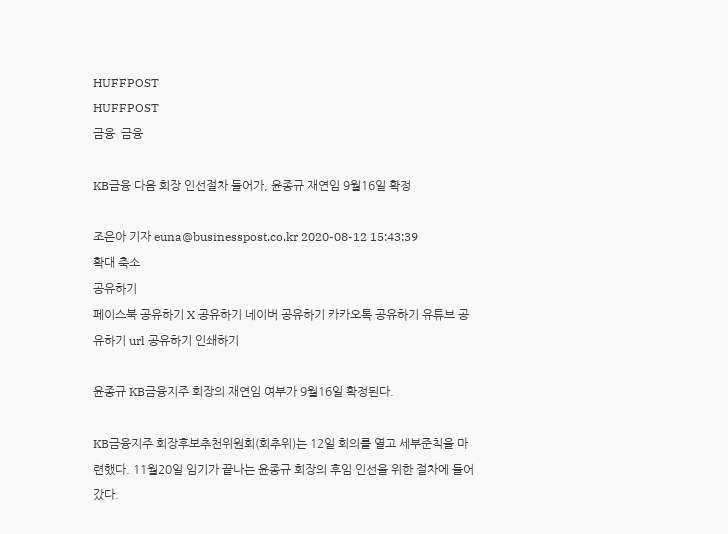HUFFPOST
HUFFPOST
금융  금융

KB금융 다음 회장 인선절차 들어가, 윤종규 재연임 9월16일 확정

조은아 기자 euna@businesspost.co.kr 2020-08-12 15:43:39
확대 축소
공유하기
페이스북 공유하기 X 공유하기 네이버 공유하기 카카오톡 공유하기 유튜브 공유하기 url 공유하기 인쇄하기

윤종규 KB금융지주 회장의 재연임 여부가 9월16일 확정된다.

KB금융지주 회장후보추천위원회(회추위)는 12일 회의를 열고 세부준칙을 마련했다. 11월20일 임기가 끝나는 윤종규 회장의 후임 인선을 위한 절차에 들어갔다.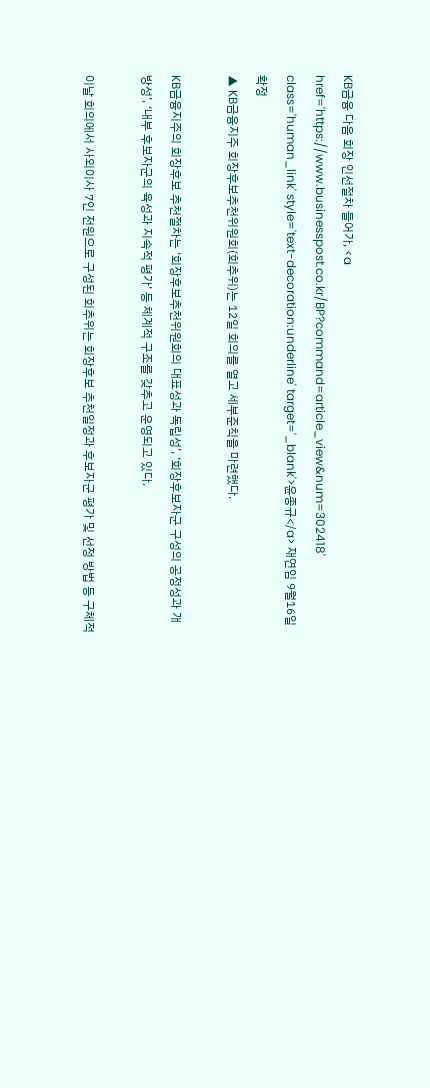KB금융 다음 회장 인선절차 들어가, <a href='https://www.businesspost.co.kr/BP?command=article_view&num=302418' class='human_link' style='text-decoration:underline' target='_blank'>윤종규</a> 재연임 9월16일 확정
▲ KB금융지주 회장후보추천위원회(회추위)는 12일 회의를 열고 세부준칙을 마련했다.

KB금융지주의 회장후보 추천절차는 ‘회장후보추천위원회의 대표성과 독립성’, ‘회장후보자군 구성의 공정성과 개방성’, ‘내부 후보자군의 육성과 지속적 평가’ 등 체계적 구조를 갖추고 운영되고 있다.

이날 회의에서 사외이사 7인 전원으로 구성된 회추위는 회장후보 추천일정과 후보자군 평가 및 선정 방법 등 구체적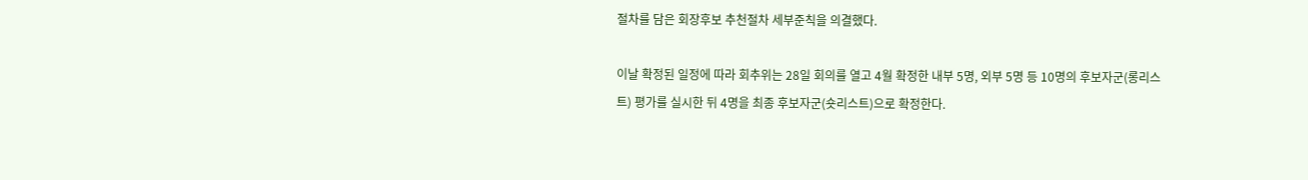절차를 담은 회장후보 추천절차 세부준칙을 의결했다.

이날 확정된 일정에 따라 회추위는 28일 회의를 열고 4월 확정한 내부 5명, 외부 5명 등 10명의 후보자군(롱리스트) 평가를 실시한 뒤 4명을 최종 후보자군(숏리스트)으로 확정한다.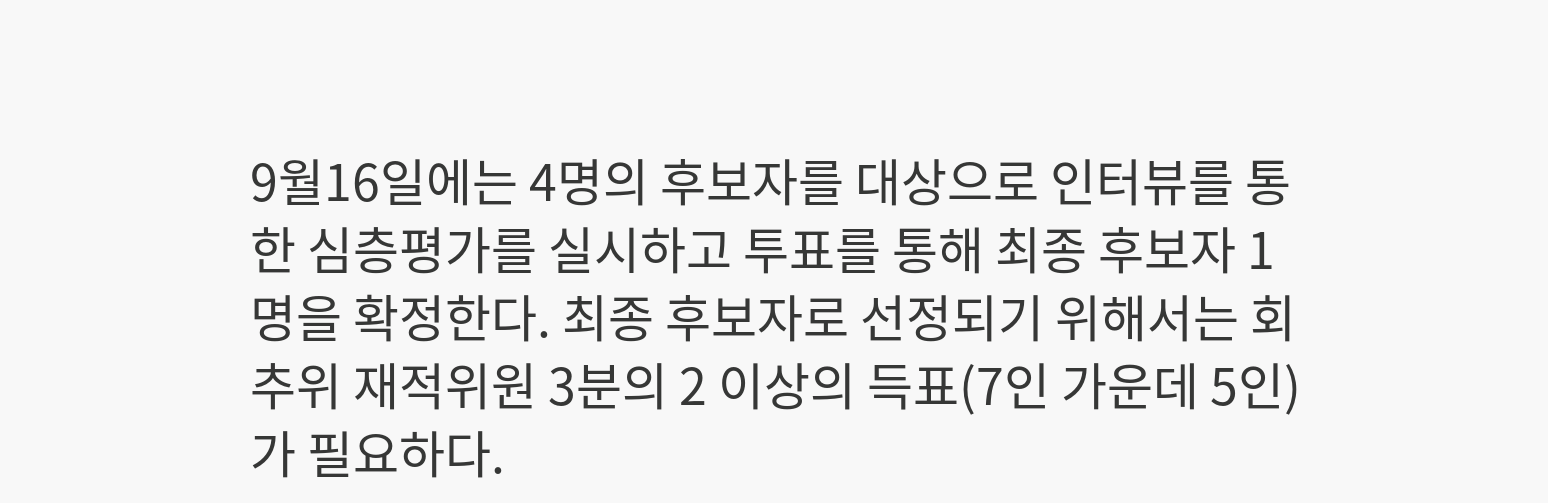9월16일에는 4명의 후보자를 대상으로 인터뷰를 통한 심층평가를 실시하고 투표를 통해 최종 후보자 1명을 확정한다. 최종 후보자로 선정되기 위해서는 회추위 재적위원 3분의 2 이상의 득표(7인 가운데 5인)가 필요하다.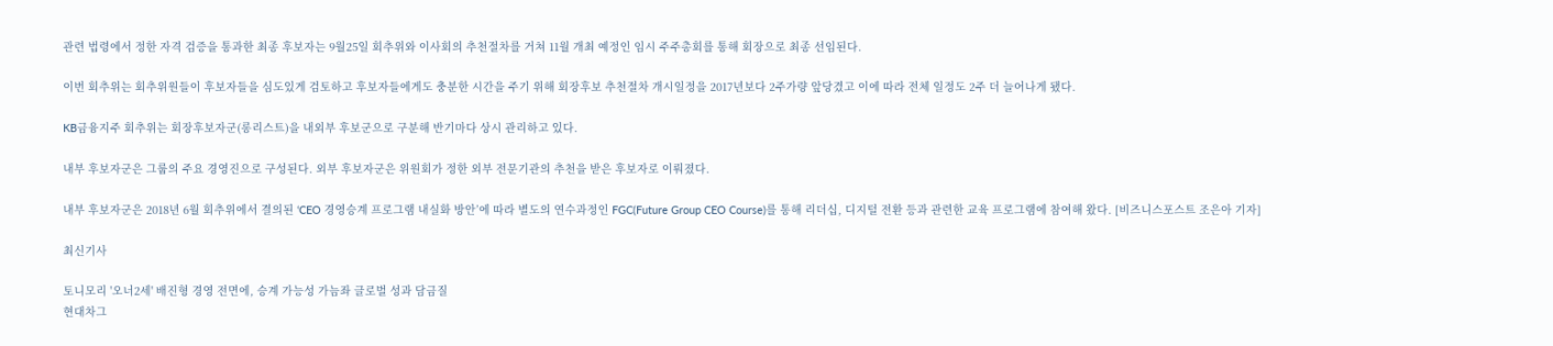관련 법령에서 정한 자격 검증을 통과한 최종 후보자는 9월25일 회추위와 이사회의 추천절차를 거쳐 11월 개최 예정인 임시 주주총회를 통해 회장으로 최종 선임된다.

이번 회추위는 회추위원들이 후보자들을 심도있게 검토하고 후보자들에게도 충분한 시간을 주기 위해 회장후보 추천절차 개시일정을 2017년보다 2주가량 앞당겼고 이에 따라 전체 일정도 2주 더 늘어나게 됐다.

KB금융지주 회추위는 회장후보자군(롱리스트)을 내외부 후보군으로 구분해 반기마다 상시 관리하고 있다.

내부 후보자군은 그룹의 주요 경영진으로 구성된다. 외부 후보자군은 위원회가 정한 외부 전문기관의 추천을 받은 후보자로 이뤄졌다.

내부 후보자군은 2018년 6월 회추위에서 결의된 ‘CEO 경영승계 프로그램 내실화 방안’에 따라 별도의 연수과정인 FGC(Future Group CEO Course)를 통해 리더십, 디지털 전환 등과 관련한 교육 프로그램에 참여해 왔다. [비즈니스포스트 조은아 기자]

최신기사

토니모리 '오너2세' 배진형 경영 전면에, 승계 가능성 가늠좌 글로벌 성과 담금질
현대차그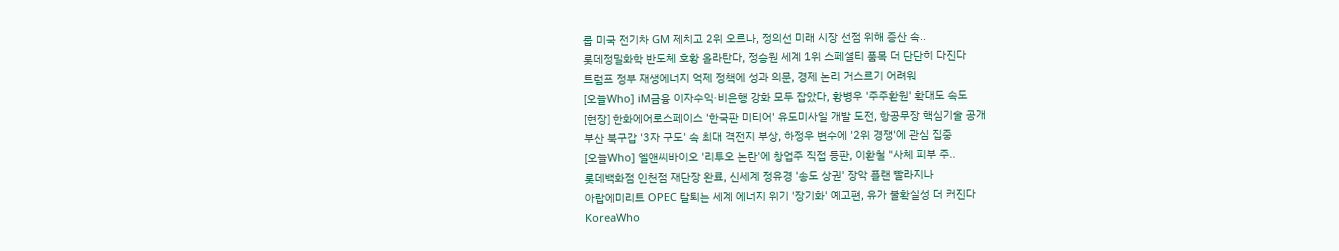룹 미국 전기차 GM 제치고 2위 오르나, 정의선 미래 시장 선점 위해 증산 속..
롯데정밀화학 반도체 호황 올라탄다, 정승원 세계 1위 스페셜티 품목 더 단단히 다진다
트럼프 정부 재생에너지 억제 정책에 성과 의문, 경제 논리 거스르기 어려워
[오늘Who] iM금융 이자수익·비은행 강화 모두 잡았다, 황병우 '주주환원' 확대도 속도
[현장] 한화에어로스페이스 '한국판 미티어' 유도미사일 개발 도전, 항공무장 핵심기술 공개
부산 북구갑 '3자 구도' 속 최대 격전지 부상, 하정우 변수에 '2위 경쟁'에 관심 집중
[오늘Who] 엘앤씨바이오 '리투오 논란'에 창업주 직접 등판, 이환철 "사체 피부 주..
롯데백화점 인천점 재단장 완료, 신세계 정유경 '송도 상권' 장악 플랜 빨라지나
아랍에미리트 OPEC 탈퇴는 세계 에너지 위기 '장기화' 예고편, 유가 불확실성 더 커진다
KoreaWho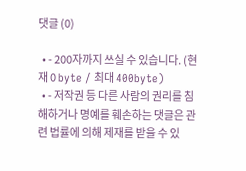댓글 (0)

  • - 200자까지 쓰실 수 있습니다. (현재 0 byte / 최대 400byte)
  • - 저작권 등 다른 사람의 권리를 침해하거나 명예를 훼손하는 댓글은 관련 법률에 의해 제재를 받을 수 있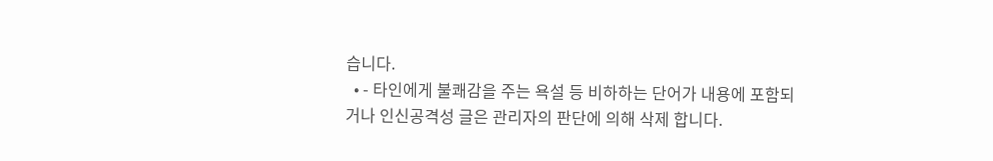습니다.
  • - 타인에게 불쾌감을 주는 욕설 등 비하하는 단어가 내용에 포함되거나 인신공격성 글은 관리자의 판단에 의해 삭제 합니다.